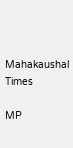Mahakaushal Times

MP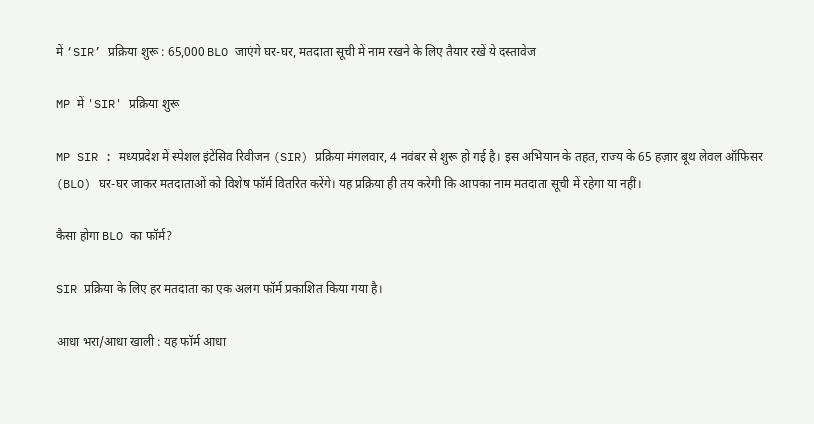में ‘SIR’ प्रक्रिया शुरू : 65,000 BLO जाएंगे घर-घर, मतदाता सूची में नाम रखने के लिए तैयार रखें ये दस्तावेज

MP में 'SIR' प्रक्रिया शुरू

MP SIR : मध्यप्रदेश में स्पेशल इंटेंसिव रिवीजन (SIR) प्रक्रिया मंगलवार, 4 नवंबर से शुरू हो गई है। इस अभियान के तहत, राज्य के 65 हज़ार बूथ लेवल ऑफिसर (BLO) घर-घर जाकर मतदाताओं को विशेष फॉर्म वितरित करेंगे। यह प्रक्रिया ही तय करेगी कि आपका नाम मतदाता सूची में रहेगा या नहीं।

कैसा होगा BLO का फॉर्म?

SIR प्रक्रिया के लिए हर मतदाता का एक अलग फॉर्म प्रकाशित किया गया है।

आधा भरा/आधा खाली : यह फॉर्म आधा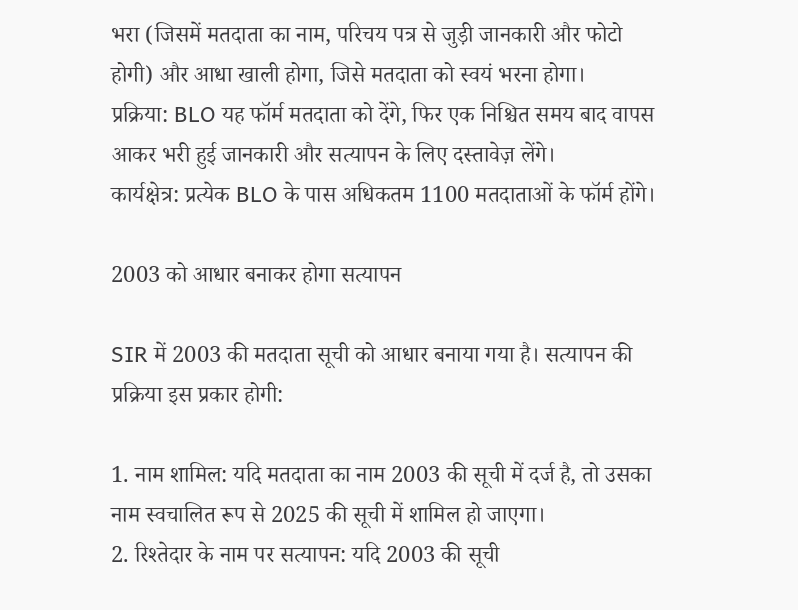भरा (जिसमें मतदाता का नाम, परिचय पत्र से जुड़ी जानकारी और फोटो होगी) और आधा खाली होगा, जिसे मतदाता को स्वयं भरना होगा।
प्रक्रिया: BLO यह फॉर्म मतदाता को देंगे, फिर एक निश्चित समय बाद वापस आकर भरी हुई जानकारी और सत्यापन के लिए दस्तावेज़ लेंगे।
कार्यक्षेत्र: प्रत्येक BLO के पास अधिकतम 1100 मतदाताओं के फॉर्म होंगे।

2003 को आधार बनाकर होगा सत्यापन

SIR में 2003 की मतदाता सूची को आधार बनाया गया है। सत्यापन की प्रक्रिया इस प्रकार होगी:

1. नाम शामिल: यदि मतदाता का नाम 2003 की सूची में दर्ज है, तो उसका नाम स्वचालित रूप से 2025 की सूची में शामिल हो जाएगा।
2. रिश्तेदार के नाम पर सत्यापन: यदि 2003 की सूची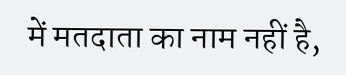में मतदाता का नाम नहीं है,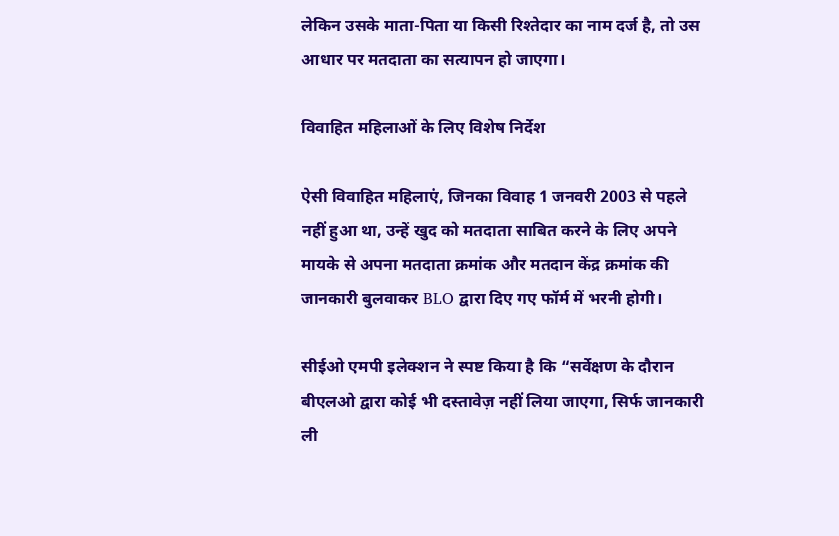लेकिन उसके माता-पिता या किसी रिश्तेदार का नाम दर्ज है, तो उस आधार पर मतदाता का सत्यापन हो जाएगा।

विवाहित महिलाओं के लिए विशेष निर्देश

ऐसी विवाहित महिलाएं, जिनका विवाह 1 जनवरी 2003 से पहले नहीं हुआ था, उन्हें खुद को मतदाता साबित करने के लिए अपने मायके से अपना मतदाता क्रमांक और मतदान केंद्र क्रमांक की जानकारी बुलवाकर BLO द्वारा दिए गए फॉर्म में भरनी होगी।

सीईओ एमपी इलेक्शन ने स्पष्ट किया है कि “सर्वेक्षण के दौरान बीएलओ द्वारा कोई भी दस्तावेज़ नहीं लिया जाएगा, सिर्फ जानकारी ली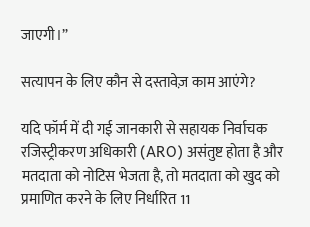जाएगी।”

सत्यापन के लिए कौन से दस्तावेज़ काम आएंगे?

यदि फॉर्म में दी गई जानकारी से सहायक निर्वाचक रजिस्ट्रीकरण अधिकारी (ARO) असंतुष्ट होता है और मतदाता को नोटिस भेजता है, तो मतदाता को खुद को प्रमाणित करने के लिए निर्धारित 11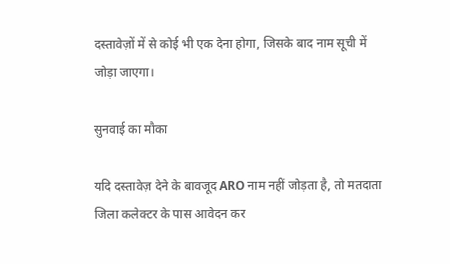दस्तावेज़ों में से कोई भी एक देना होगा, जिसके बाद नाम सूची में जोड़ा जाएगा।

सुनवाई का मौका

यदि दस्तावेज़ देने के बावजूद ARO नाम नहीं जोड़ता है, तो मतदाता जिला कलेक्टर के पास आवेदन कर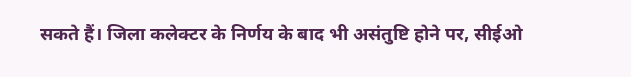सकते हैं। जिला कलेक्टर के निर्णय के बाद भी असंतुष्टि होने पर, सीईओ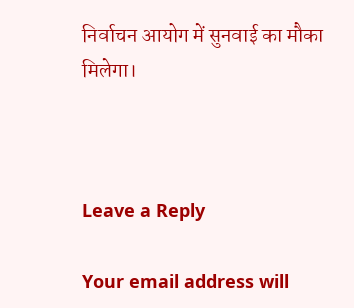निर्वाचन आयोग में सुनवाई का मौका मिलेगा।



Leave a Reply

Your email address will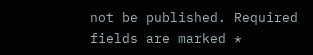not be published. Required fields are marked *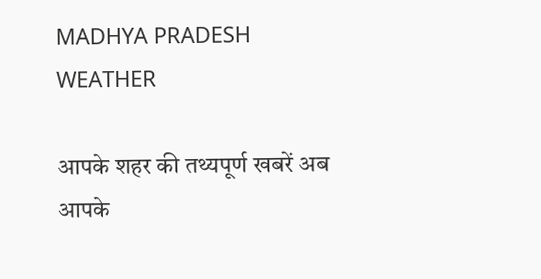MADHYA PRADESH WEATHER

आपके शहर की तथ्यपूर्ण खबरें अब आपके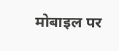मोबाइल पर